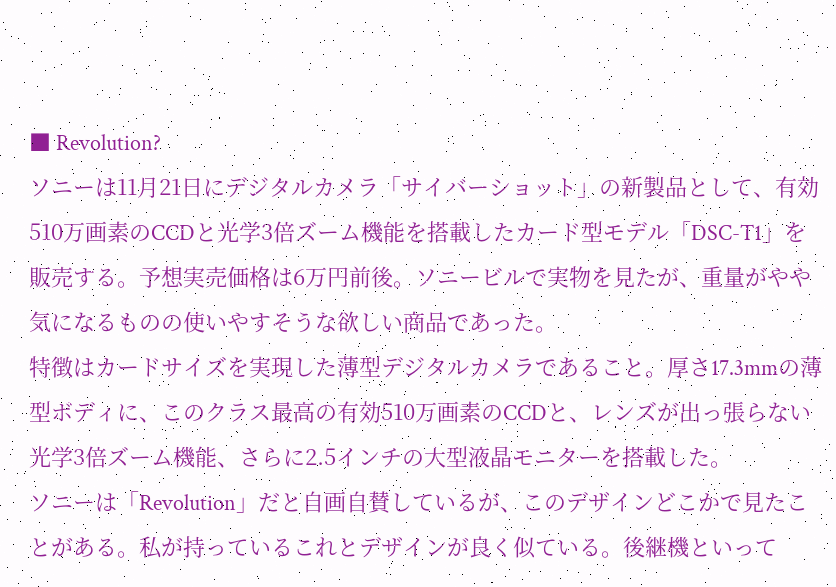■ Revolution?
ソニーは11月21日にデジタルカメラ「サイバーショット」の新製品として、有効510万画素のCCDと光学3倍ズーム機能を搭載したカード型モデル「DSC-T1」を販売する。予想実売価格は6万円前後。ソニービルで実物を見たが、重量がやや気になるものの使いやすそうな欲しい商品であった。
特徴はカードサイズを実現した薄型デジタルカメラであること。厚さ17.3mmの薄型ボディに、このクラス最高の有効510万画素のCCDと、レンズが出っ張らない光学3倍ズーム機能、さらに2.5インチの大型液晶モニターを搭載した。
ソニーは「Revolution」だと自画自賛しているが、このデザインどこかで見たことがある。私が持っているこれとデザインが良く似ている。後継機といって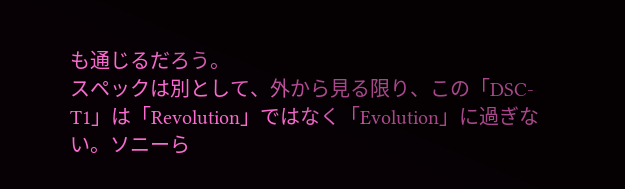も通じるだろう。
スペックは別として、外から見る限り、この「DSC-T1」は「Revolution」ではなく「Evolution」に過ぎない。ソニーら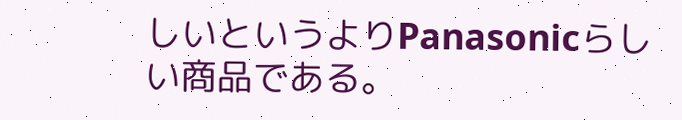しいというよりPanasonicらしい商品である。